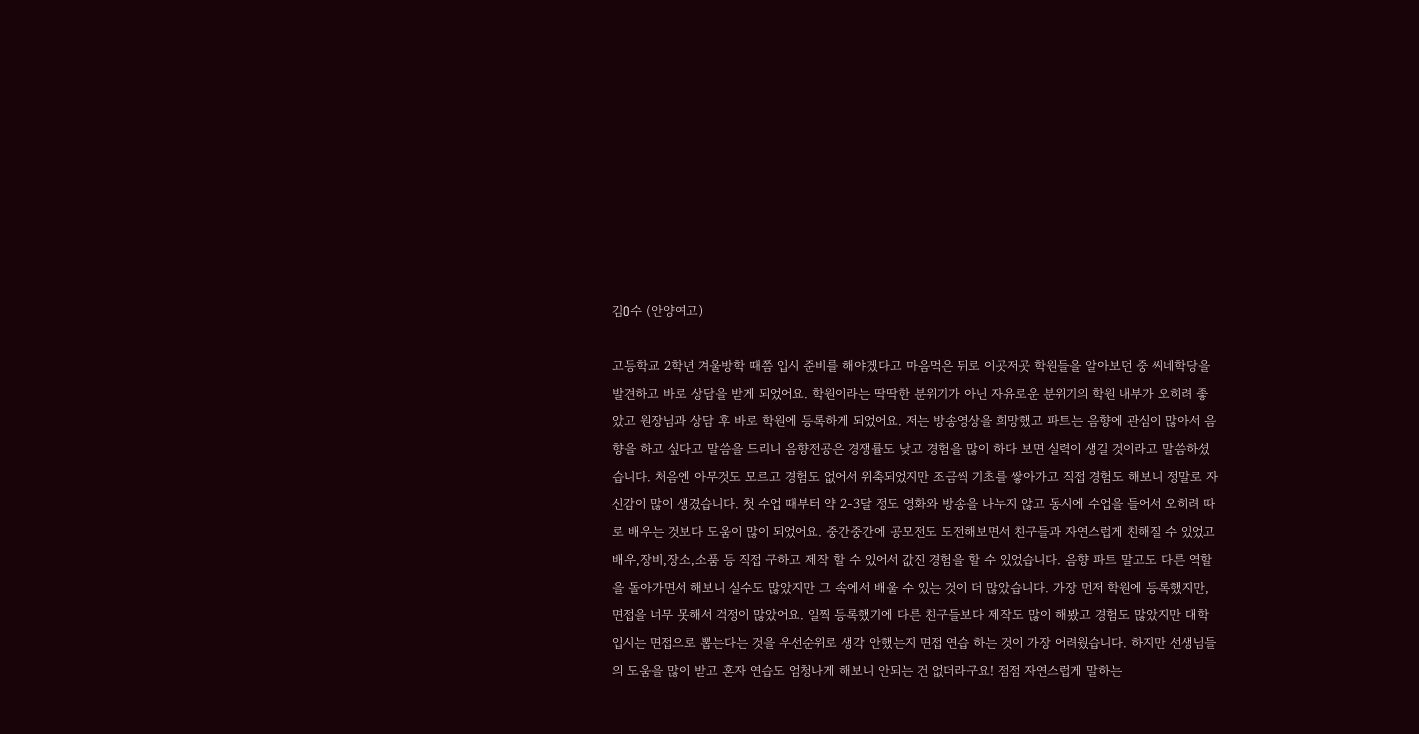김O수 (안양여고)

고등학교 2학년 겨울방학 때쯤 입시 준비를 해야겠다고 마음먹은 뒤로 이곳저곳 학원들을 알아보던 중 씨네학당을 발견하고 바로 상담을 받게 되었어요. 학원이라는 딱딱한 분위기가 아닌 자유로운 분위기의 학원 내부가 오히려 좋았고 원장님과 상담 후 바로 학원에 등록하게 되었어요. 저는 방송영상을 희망했고 파트는 음향에 관심이 많아서 음향을 하고 싶다고 말씀을 드리니 음향전공은 경쟁률도 낮고 경험을 많이 하다 보면 실력이 생길 것이라고 말씀하셨습니다. 처음엔 아무것도 모르고 경험도 없어서 위축되었지만 조금씩 기초를 쌓아가고 직접 경험도 해보니 정말로 자신감이 많이 생겼습니다. 첫 수업 때부터 약 2-3달 정도 영화와 방송을 나누지 않고 동시에 수업을 들어서 오히려 따로 배우는 것보다 도움이 많이 되었어요. 중간중간에 공모전도 도전해보면서 친구들과 자연스럽게 친해질 수 있었고 배우,장비,장소,소품 등 직접 구하고 제작 할 수 있어서 값진 경험을 할 수 있었습니다. 음향 파트 말고도 다른 역할을 돌아가면서 해보니 실수도 많았지만 그 속에서 배울 수 있는 것이 더 많았습니다. 가장 먼저 학원에 등록했지만, 면접을 너무 못해서 걱정이 많았어요. 일찍 등록했기에 다른 친구들보다 제작도 많이 해봤고 경험도 많았지만 대학 입시는 면접으로 뽑는다는 것을 우선순위로 생각 안했는지 면접 연습 하는 것이 가장 어려웠습니다. 하지만 선생님들의 도움을 많이 받고 혼자 연습도 엄청나게 해보니 안되는 건 없더라구요! 점점 자연스럽게 말하는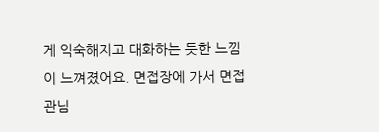게 익숙해지고 대화하는 듯한 느낌이 느껴졌어요. 면접장에 가서 면접관님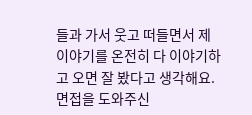들과 가서 웃고 떠들면서 제 이야기를 온전히 다 이야기하고 오면 잘 봤다고 생각해요. 면접을 도와주신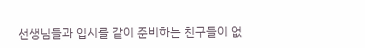선생님들과 입시를 같이 준비하는 친구들이 없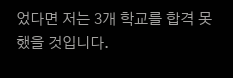었다면 저는 3개 학교를 합격 못 했을 것입니다.